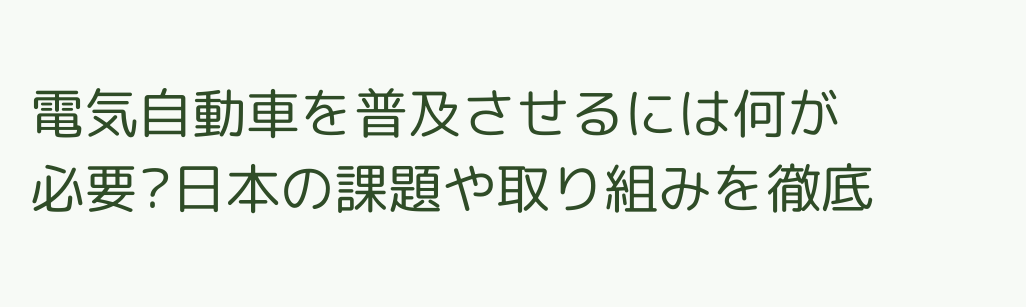電気自動車を普及させるには何が必要?日本の課題や取り組みを徹底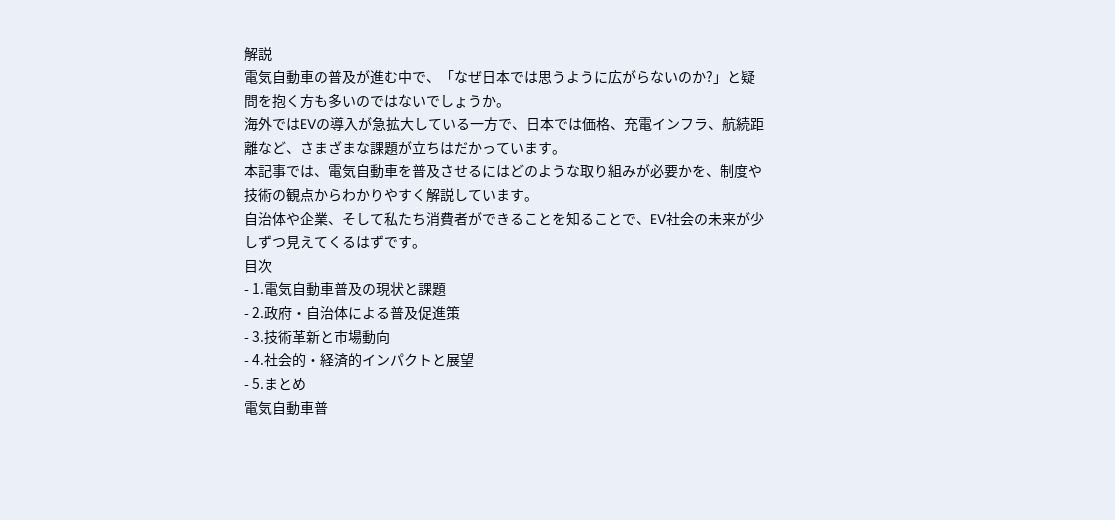解説
電気自動車の普及が進む中で、「なぜ日本では思うように広がらないのか?」と疑問を抱く方も多いのではないでしょうか。
海外ではEVの導入が急拡大している一方で、日本では価格、充電インフラ、航続距離など、さまざまな課題が立ちはだかっています。
本記事では、電気自動車を普及させるにはどのような取り組みが必要かを、制度や技術の観点からわかりやすく解説しています。
自治体や企業、そして私たち消費者ができることを知ることで、EV社会の未来が少しずつ見えてくるはずです。
目次
- 1.電気自動車普及の現状と課題
- 2.政府・自治体による普及促進策
- 3.技術革新と市場動向
- 4.社会的・経済的インパクトと展望
- 5.まとめ
電気自動車普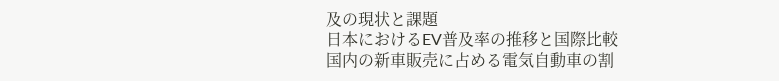及の現状と課題
日本におけるEV普及率の推移と国際比較
国内の新車販売に占める電気自動車の割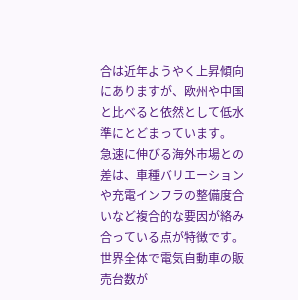合は近年ようやく上昇傾向にありますが、欧州や中国と比べると依然として低水準にとどまっています。
急速に伸びる海外市場との差は、車種バリエーションや充電インフラの整備度合いなど複合的な要因が絡み合っている点が特徴です。
世界全体で電気自動車の販売台数が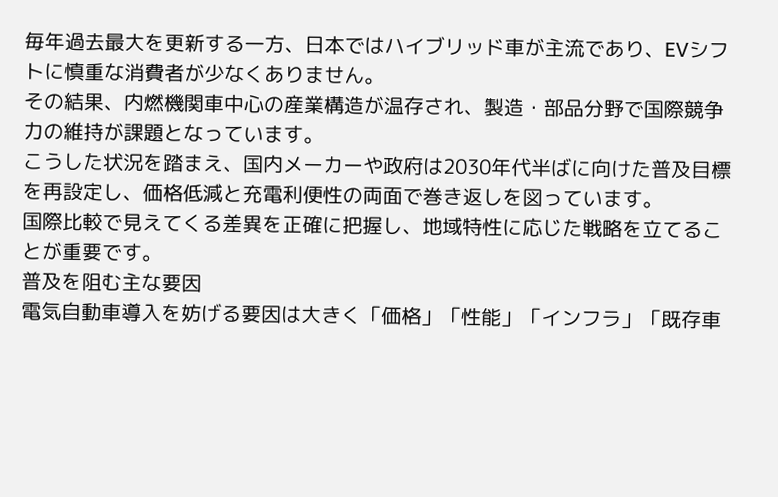毎年過去最大を更新する一方、日本ではハイブリッド車が主流であり、EVシフトに慎重な消費者が少なくありません。
その結果、内燃機関車中心の産業構造が温存され、製造・部品分野で国際競争力の維持が課題となっています。
こうした状況を踏まえ、国内メーカーや政府は2030年代半ばに向けた普及目標を再設定し、価格低減と充電利便性の両面で巻き返しを図っています。
国際比較で見えてくる差異を正確に把握し、地域特性に応じた戦略を立てることが重要です。
普及を阻む主な要因
電気自動車導入を妨げる要因は大きく「価格」「性能」「インフラ」「既存車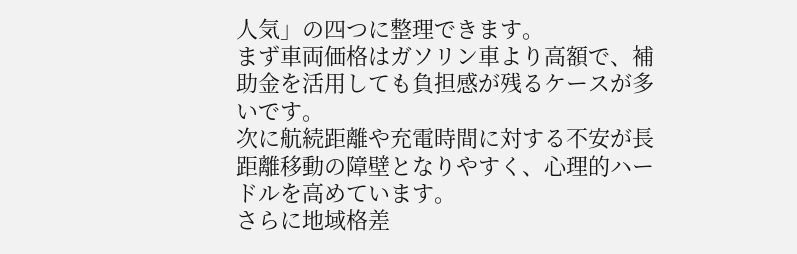人気」の四つに整理できます。
まず車両価格はガソリン車より高額で、補助金を活用しても負担感が残るケースが多いです。
次に航続距離や充電時間に対する不安が長距離移動の障壁となりやすく、心理的ハードルを高めています。
さらに地域格差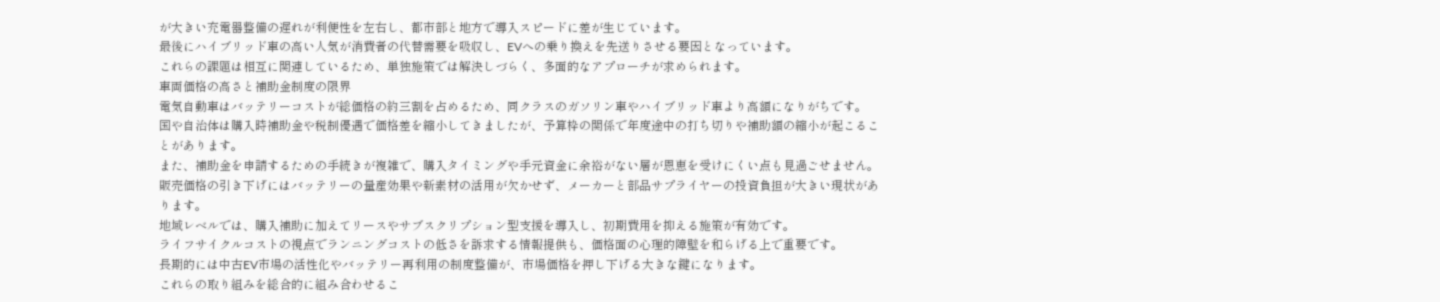が大きい充電器整備の遅れが利便性を左右し、都市部と地方で導入スピードに差が生じています。
最後にハイブリッド車の高い人気が消費者の代替需要を吸収し、EVへの乗り換えを先送りさせる要因となっています。
これらの課題は相互に関連しているため、単独施策では解決しづらく、多面的なアプローチが求められます。
車両価格の高さと補助金制度の限界
電気自動車はバッテリーコストが総価格の約三割を占めるため、同クラスのガソリン車やハイブリッド車より高額になりがちです。
国や自治体は購入時補助金や税制優遇で価格差を縮小してきましたが、予算枠の関係で年度途中の打ち切りや補助額の縮小が起こることがあります。
また、補助金を申請するための手続きが複雑で、購入タイミングや手元資金に余裕がない層が恩恵を受けにくい点も見過ごせません。
販売価格の引き下げにはバッテリーの量産効果や新素材の活用が欠かせず、メーカーと部品サプライヤーの投資負担が大きい現状があります。
地域レベルでは、購入補助に加えてリースやサブスクリプション型支援を導入し、初期費用を抑える施策が有効です。
ライフサイクルコストの視点でランニングコストの低さを訴求する情報提供も、価格面の心理的障壁を和らげる上で重要です。
長期的には中古EV市場の活性化やバッテリー再利用の制度整備が、市場価格を押し下げる大きな鍵になります。
これらの取り組みを総合的に組み合わせるこ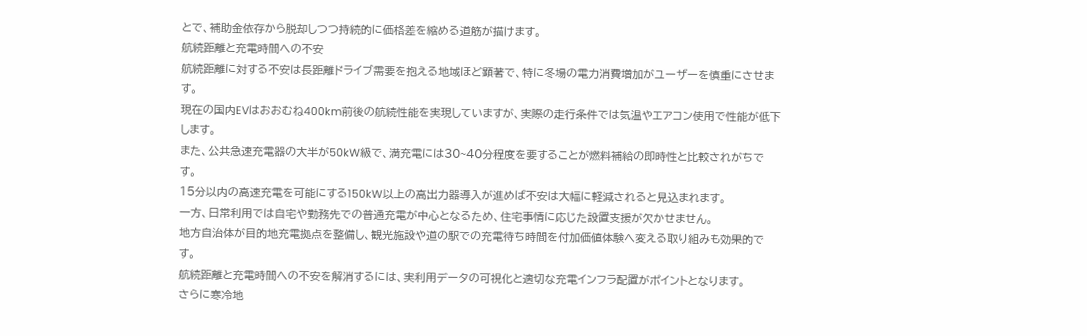とで、補助金依存から脱却しつつ持続的に価格差を縮める道筋が描けます。
航続距離と充電時間への不安
航続距離に対する不安は長距離ドライブ需要を抱える地域ほど顕著で、特に冬場の電力消費増加がユーザーを慎重にさせます。
現在の国内EVはおおむね400km前後の航続性能を実現していますが、実際の走行条件では気温やエアコン使用で性能が低下します。
また、公共急速充電器の大半が50kW級で、満充電には30~40分程度を要することが燃料補給の即時性と比較されがちです。
15分以内の高速充電を可能にする150kW以上の高出力器導入が進めば不安は大幅に軽減されると見込まれます。
一方、日常利用では自宅や勤務先での普通充電が中心となるため、住宅事情に応じた設置支援が欠かせません。
地方自治体が目的地充電拠点を整備し、観光施設や道の駅での充電待ち時間を付加価値体験へ変える取り組みも効果的です。
航続距離と充電時間への不安を解消するには、実利用データの可視化と適切な充電インフラ配置がポイントとなります。
さらに寒冷地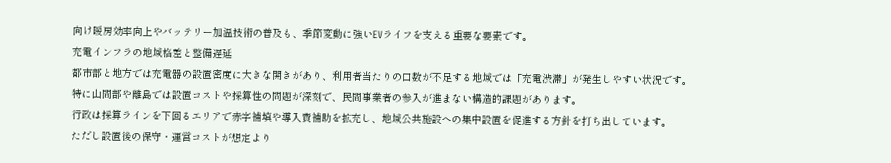向け暖房効率向上やバッテリー加温技術の普及も、季節変動に強いEVライフを支える重要な要素です。
充電インフラの地域格差と整備遅延
都市部と地方では充電器の設置密度に大きな開きがあり、利用者当たりの口数が不足する地域では「充電渋滞」が発生しやすい状況です。
特に山間部や離島では設置コストや採算性の問題が深刻で、民間事業者の参入が進まない構造的課題があります。
行政は採算ラインを下回るエリアで赤字補填や導入費補助を拡充し、地域公共施設への集中設置を促進する方針を打ち出しています。
ただし設置後の保守・運営コストが想定より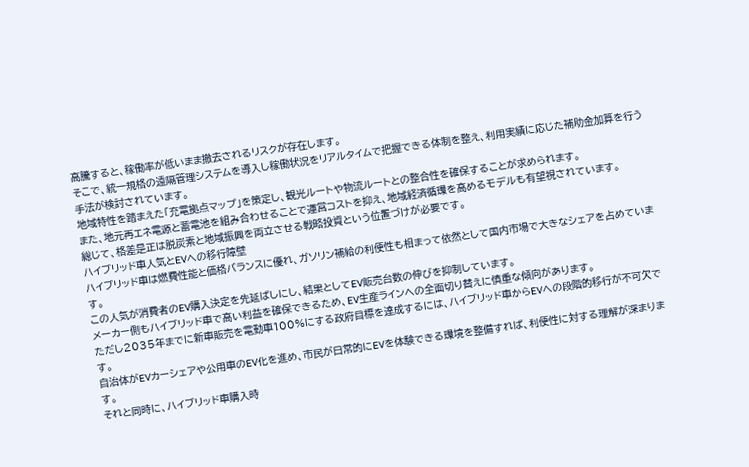高騰すると、稼働率が低いまま撤去されるリスクが存在します。
そこで、統一規格の遠隔管理システムを導入し稼働状況をリアルタイムで把握できる体制を整え、利用実績に応じた補助金加算を行う手法が検討されています。
地域特性を踏まえた「充電拠点マップ」を策定し、観光ルートや物流ルートとの整合性を確保することが求められます。
また、地元再エネ電源と蓄電池を組み合わせることで運営コストを抑え、地域経済循環を高めるモデルも有望視されています。
総じて、格差是正は脱炭素と地域振興を両立させる戦略投資という位置づけが必要です。
ハイブリッド車人気とEVへの移行障壁
ハイブリッド車は燃費性能と価格バランスに優れ、ガソリン補給の利便性も相まって依然として国内市場で大きなシェアを占めています。
この人気が消費者のEV購入決定を先延ばしにし、結果としてEV販売台数の伸びを抑制しています。
メーカー側もハイブリッド車で高い利益を確保できるため、EV生産ラインへの全面切り替えに慎重な傾向があります。
ただし2035年までに新車販売を電動車100%にする政府目標を達成するには、ハイブリッド車からEVへの段階的移行が不可欠です。
自治体がEVカーシェアや公用車のEV化を進め、市民が日常的にEVを体験できる環境を整備すれば、利便性に対する理解が深まります。
それと同時に、ハイブリッド車購入時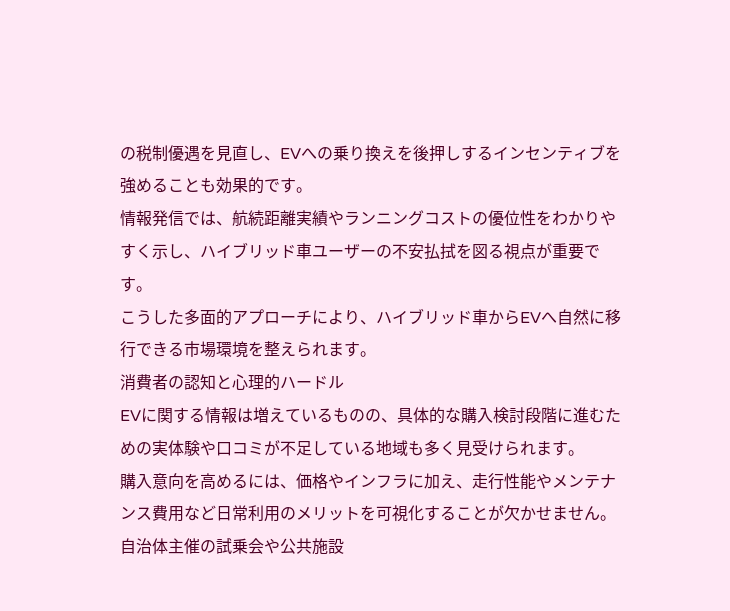の税制優遇を見直し、EVへの乗り換えを後押しするインセンティブを強めることも効果的です。
情報発信では、航続距離実績やランニングコストの優位性をわかりやすく示し、ハイブリッド車ユーザーの不安払拭を図る視点が重要です。
こうした多面的アプローチにより、ハイブリッド車からEVへ自然に移行できる市場環境を整えられます。
消費者の認知と心理的ハードル
EVに関する情報は増えているものの、具体的な購入検討段階に進むための実体験や口コミが不足している地域も多く見受けられます。
購入意向を高めるには、価格やインフラに加え、走行性能やメンテナンス費用など日常利用のメリットを可視化することが欠かせません。
自治体主催の試乗会や公共施設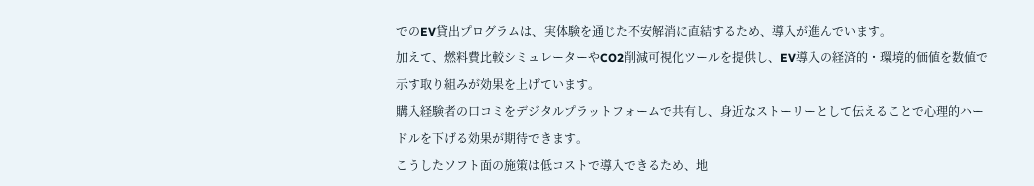でのEV貸出プログラムは、実体験を通じた不安解消に直結するため、導入が進んでいます。
加えて、燃料費比較シミュレーターやCO2削減可視化ツールを提供し、EV導入の経済的・環境的価値を数値で示す取り組みが効果を上げています。
購入経験者の口コミをデジタルプラットフォームで共有し、身近なストーリーとして伝えることで心理的ハードルを下げる効果が期待できます。
こうしたソフト面の施策は低コストで導入できるため、地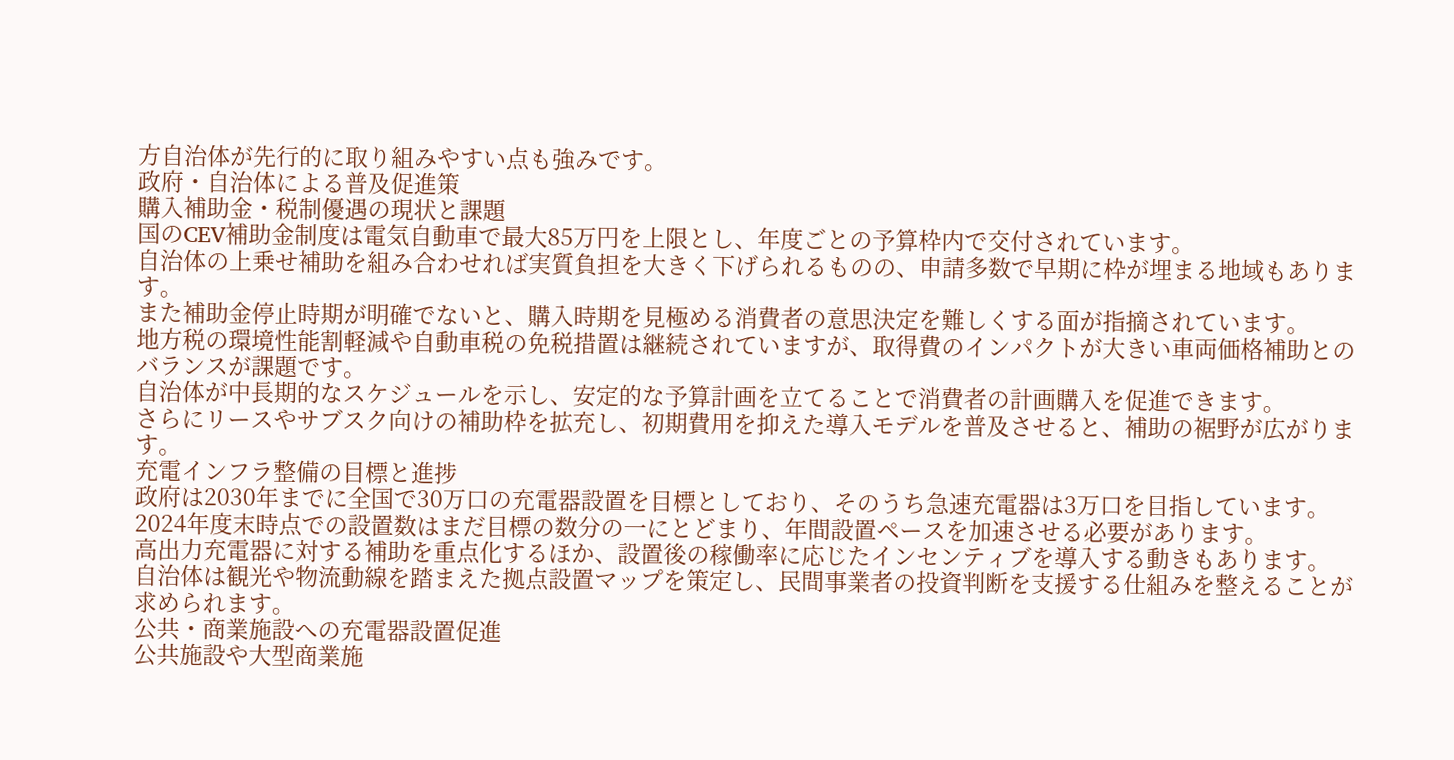方自治体が先行的に取り組みやすい点も強みです。
政府・自治体による普及促進策
購入補助金・税制優遇の現状と課題
国のCEV補助金制度は電気自動車で最大85万円を上限とし、年度ごとの予算枠内で交付されています。
自治体の上乗せ補助を組み合わせれば実質負担を大きく下げられるものの、申請多数で早期に枠が埋まる地域もあります。
また補助金停止時期が明確でないと、購入時期を見極める消費者の意思決定を難しくする面が指摘されています。
地方税の環境性能割軽減や自動車税の免税措置は継続されていますが、取得費のインパクトが大きい車両価格補助とのバランスが課題です。
自治体が中長期的なスケジュールを示し、安定的な予算計画を立てることで消費者の計画購入を促進できます。
さらにリースやサブスク向けの補助枠を拡充し、初期費用を抑えた導入モデルを普及させると、補助の裾野が広がります。
充電インフラ整備の目標と進捗
政府は2030年までに全国で30万口の充電器設置を目標としており、そのうち急速充電器は3万口を目指しています。
2024年度末時点での設置数はまだ目標の数分の一にとどまり、年間設置ペースを加速させる必要があります。
高出力充電器に対する補助を重点化するほか、設置後の稼働率に応じたインセンティブを導入する動きもあります。
自治体は観光や物流動線を踏まえた拠点設置マップを策定し、民間事業者の投資判断を支援する仕組みを整えることが求められます。
公共・商業施設への充電器設置促進
公共施設や大型商業施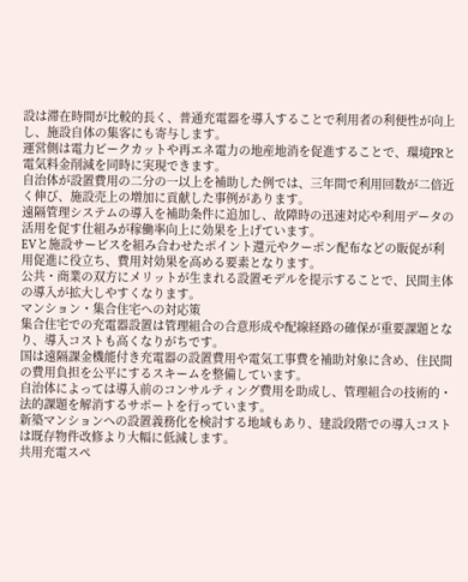設は滞在時間が比較的長く、普通充電器を導入することで利用者の利便性が向上し、施設自体の集客にも寄与します。
運営側は電力ピークカットや再エネ電力の地産地消を促進することで、環境PRと電気料金削減を同時に実現できます。
自治体が設置費用の二分の一以上を補助した例では、三年間で利用回数が二倍近く伸び、施設売上の増加に貢献した事例があります。
遠隔管理システムの導入を補助条件に追加し、故障時の迅速対応や利用データの活用を促す仕組みが稼働率向上に効果を上げています。
EVと施設サービスを組み合わせたポイント還元やクーポン配布などの販促が利用促進に役立ち、費用対効果を高める要素となります。
公共・商業の双方にメリットが生まれる設置モデルを提示することで、民間主体の導入が拡大しやすくなります。
マンション・集合住宅への対応策
集合住宅での充電器設置は管理組合の合意形成や配線経路の確保が重要課題となり、導入コストも高くなりがちです。
国は遠隔課金機能付き充電器の設置費用や電気工事費を補助対象に含め、住民間の費用負担を公平にするスキームを整備しています。
自治体によっては導入前のコンサルティング費用を助成し、管理組合の技術的・法的課題を解消するサポートを行っています。
新築マンションへの設置義務化を検討する地域もあり、建設段階での導入コストは既存物件改修より大幅に低減します。
共用充電スペ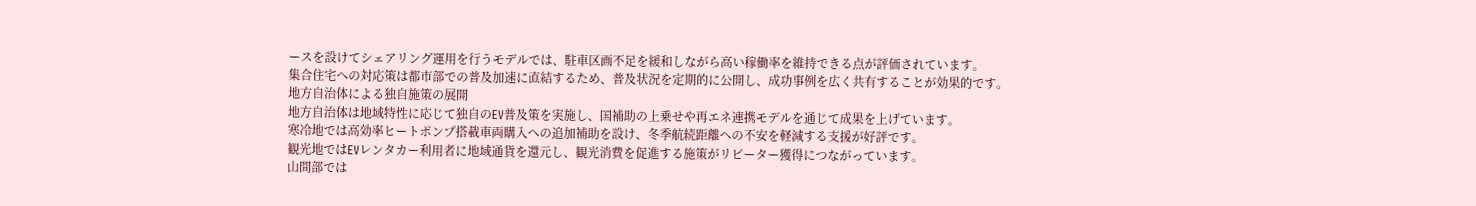ースを設けてシェアリング運用を行うモデルでは、駐車区画不足を緩和しながら高い稼働率を維持できる点が評価されています。
集合住宅への対応策は都市部での普及加速に直結するため、普及状況を定期的に公開し、成功事例を広く共有することが効果的です。
地方自治体による独自施策の展開
地方自治体は地域特性に応じて独自のEV普及策を実施し、国補助の上乗せや再エネ連携モデルを通じて成果を上げています。
寒冷地では高効率ヒートポンプ搭載車両購入への追加補助を設け、冬季航続距離への不安を軽減する支援が好評です。
観光地ではEVレンタカー利用者に地域通貨を還元し、観光消費を促進する施策がリピーター獲得につながっています。
山間部では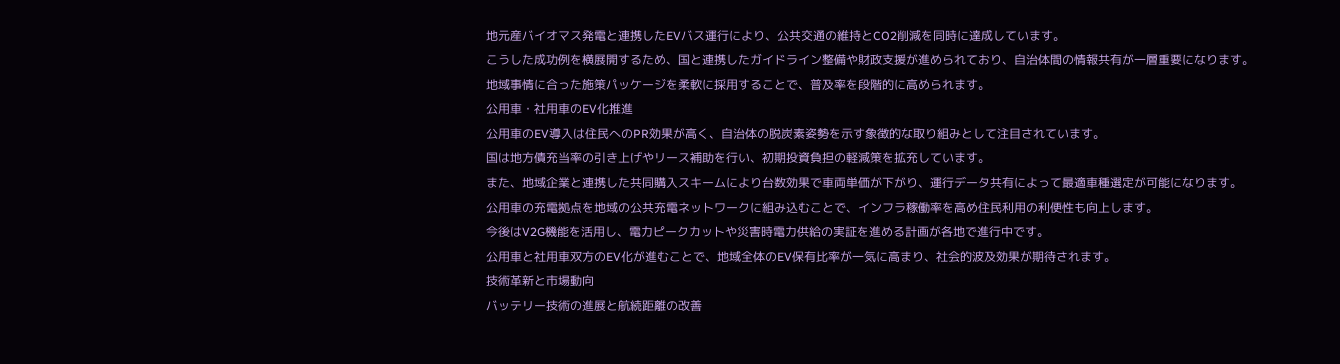地元産バイオマス発電と連携したEVバス運行により、公共交通の維持とCO2削減を同時に達成しています。
こうした成功例を横展開するため、国と連携したガイドライン整備や財政支援が進められており、自治体間の情報共有が一層重要になります。
地域事情に合った施策パッケージを柔軟に採用することで、普及率を段階的に高められます。
公用車・社用車のEV化推進
公用車のEV導入は住民へのPR効果が高く、自治体の脱炭素姿勢を示す象徴的な取り組みとして注目されています。
国は地方債充当率の引き上げやリース補助を行い、初期投資負担の軽減策を拡充しています。
また、地域企業と連携した共同購入スキームにより台数効果で車両単価が下がり、運行データ共有によって最適車種選定が可能になります。
公用車の充電拠点を地域の公共充電ネットワークに組み込むことで、インフラ稼働率を高め住民利用の利便性も向上します。
今後はV2G機能を活用し、電力ピークカットや災害時電力供給の実証を進める計画が各地で進行中です。
公用車と社用車双方のEV化が進むことで、地域全体のEV保有比率が一気に高まり、社会的波及効果が期待されます。
技術革新と市場動向
バッテリー技術の進展と航続距離の改善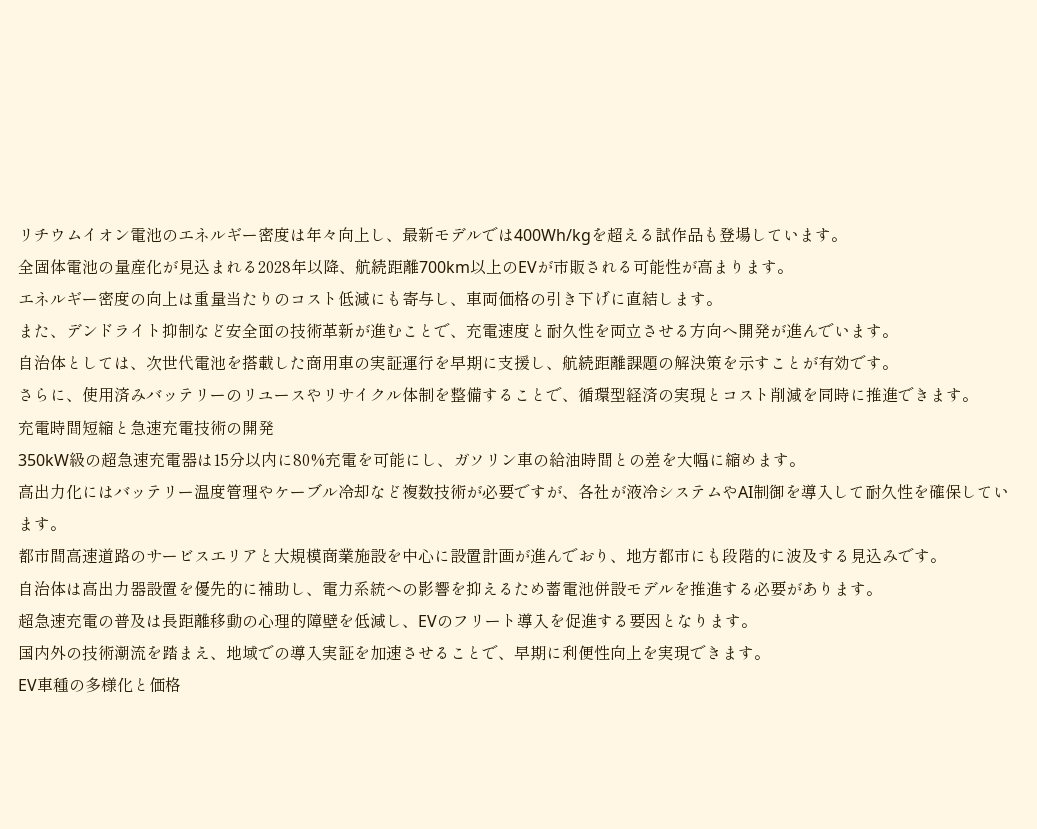リチウムイオン電池のエネルギー密度は年々向上し、最新モデルでは400Wh/kgを超える試作品も登場しています。
全固体電池の量産化が見込まれる2028年以降、航続距離700km以上のEVが市販される可能性が高まります。
エネルギー密度の向上は重量当たりのコスト低減にも寄与し、車両価格の引き下げに直結します。
また、デンドライト抑制など安全面の技術革新が進むことで、充電速度と耐久性を両立させる方向へ開発が進んでいます。
自治体としては、次世代電池を搭載した商用車の実証運行を早期に支援し、航続距離課題の解決策を示すことが有効です。
さらに、使用済みバッテリーのリユースやリサイクル体制を整備することで、循環型経済の実現とコスト削減を同時に推進できます。
充電時間短縮と急速充電技術の開発
350kW級の超急速充電器は15分以内に80%充電を可能にし、ガソリン車の給油時間との差を大幅に縮めます。
高出力化にはバッテリー温度管理やケーブル冷却など複数技術が必要ですが、各社が液冷システムやAI制御を導入して耐久性を確保しています。
都市間高速道路のサービスエリアと大規模商業施設を中心に設置計画が進んでおり、地方都市にも段階的に波及する見込みです。
自治体は高出力器設置を優先的に補助し、電力系統への影響を抑えるため蓄電池併設モデルを推進する必要があります。
超急速充電の普及は長距離移動の心理的障壁を低減し、EVのフリート導入を促進する要因となります。
国内外の技術潮流を踏まえ、地域での導入実証を加速させることで、早期に利便性向上を実現できます。
EV車種の多様化と価格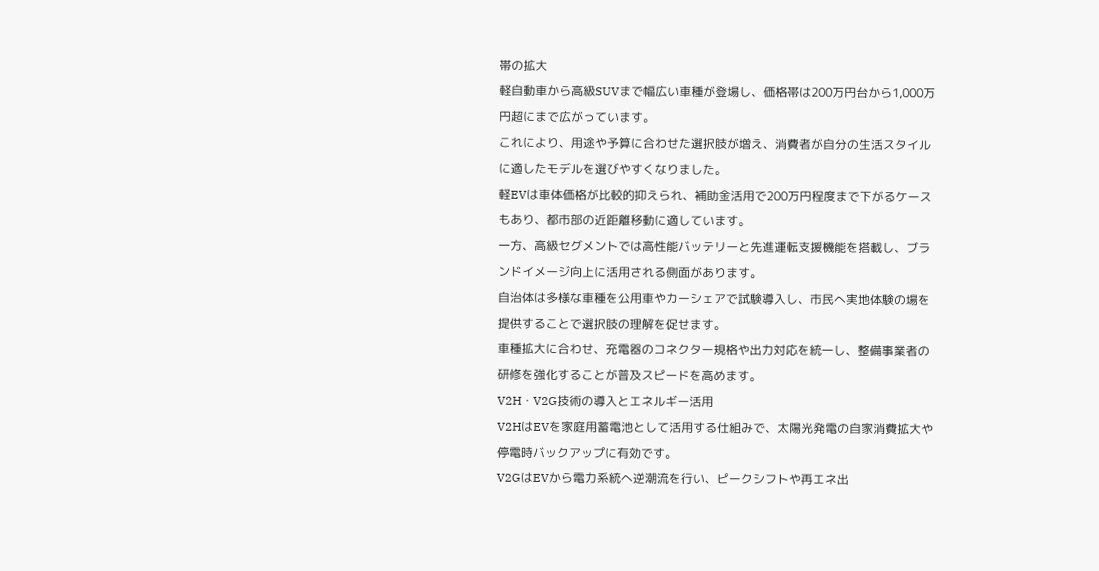帯の拡大
軽自動車から高級SUVまで幅広い車種が登場し、価格帯は200万円台から1,000万円超にまで広がっています。
これにより、用途や予算に合わせた選択肢が増え、消費者が自分の生活スタイルに適したモデルを選びやすくなりました。
軽EVは車体価格が比較的抑えられ、補助金活用で200万円程度まで下がるケースもあり、都市部の近距離移動に適しています。
一方、高級セグメントでは高性能バッテリーと先進運転支援機能を搭載し、ブランドイメージ向上に活用される側面があります。
自治体は多様な車種を公用車やカーシェアで試験導入し、市民へ実地体験の場を提供することで選択肢の理解を促せます。
車種拡大に合わせ、充電器のコネクター規格や出力対応を統一し、整備事業者の研修を強化することが普及スピードを高めます。
V2H・V2G技術の導入とエネルギー活用
V2HはEVを家庭用蓄電池として活用する仕組みで、太陽光発電の自家消費拡大や停電時バックアップに有効です。
V2GはEVから電力系統へ逆潮流を行い、ピークシフトや再エネ出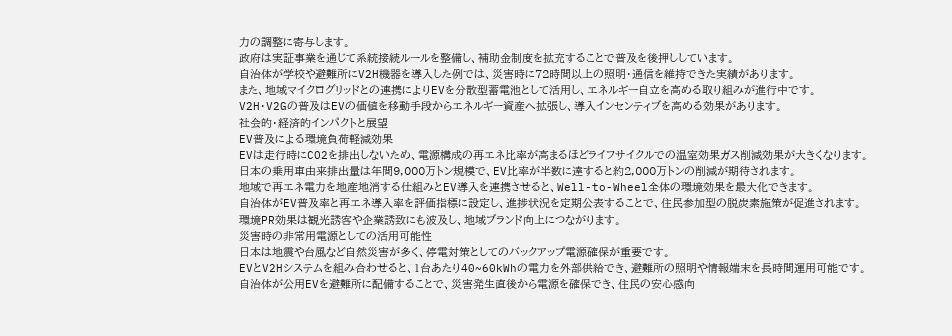力の調整に寄与します。
政府は実証事業を通じて系統接続ルールを整備し、補助金制度を拡充することで普及を後押ししています。
自治体が学校や避難所にV2H機器を導入した例では、災害時に72時間以上の照明・通信を維持できた実績があります。
また、地域マイクログリッドとの連携によりEVを分散型蓄電池として活用し、エネルギー自立を高める取り組みが進行中です。
V2H・V2Gの普及はEVの価値を移動手段からエネルギー資産へ拡張し、導入インセンティブを高める効果があります。
社会的・経済的インパクトと展望
EV普及による環境負荷軽減効果
EVは走行時にCO2を排出しないため、電源構成の再エネ比率が高まるほどライフサイクルでの温室効果ガス削減効果が大きくなります。
日本の乗用車由来排出量は年間9,000万トン規模で、EV比率が半数に達すると約2,000万トンの削減が期待されます。
地域で再エネ電力を地産地消する仕組みとEV導入を連携させると、Well-to-Wheel全体の環境効果を最大化できます。
自治体がEV普及率と再エネ導入率を評価指標に設定し、進捗状況を定期公表することで、住民参加型の脱炭素施策が促進されます。
環境PR効果は観光誘客や企業誘致にも波及し、地域ブランド向上につながります。
災害時の非常用電源としての活用可能性
日本は地震や台風など自然災害が多く、停電対策としてのバックアップ電源確保が重要です。
EVとV2Hシステムを組み合わせると、1台あたり40~60kWhの電力を外部供給でき、避難所の照明や情報端末を長時間運用可能です。
自治体が公用EVを避難所に配備することで、災害発生直後から電源を確保でき、住民の安心感向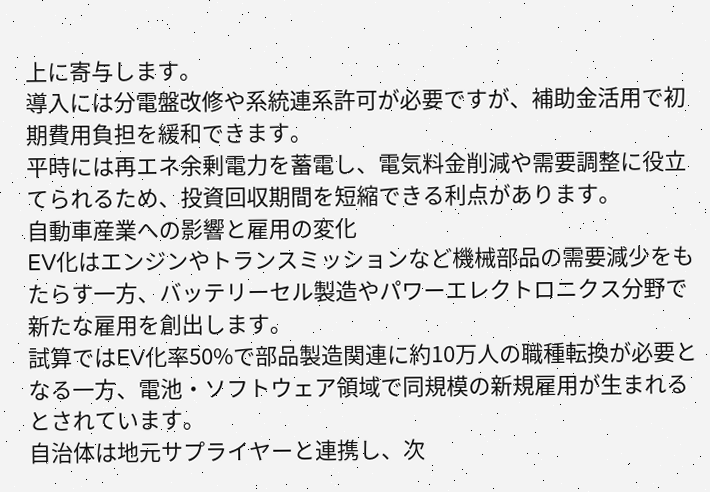上に寄与します。
導入には分電盤改修や系統連系許可が必要ですが、補助金活用で初期費用負担を緩和できます。
平時には再エネ余剰電力を蓄電し、電気料金削減や需要調整に役立てられるため、投資回収期間を短縮できる利点があります。
自動車産業への影響と雇用の変化
EV化はエンジンやトランスミッションなど機械部品の需要減少をもたらす一方、バッテリーセル製造やパワーエレクトロニクス分野で新たな雇用を創出します。
試算ではEV化率50%で部品製造関連に約10万人の職種転換が必要となる一方、電池・ソフトウェア領域で同規模の新規雇用が生まれるとされています。
自治体は地元サプライヤーと連携し、次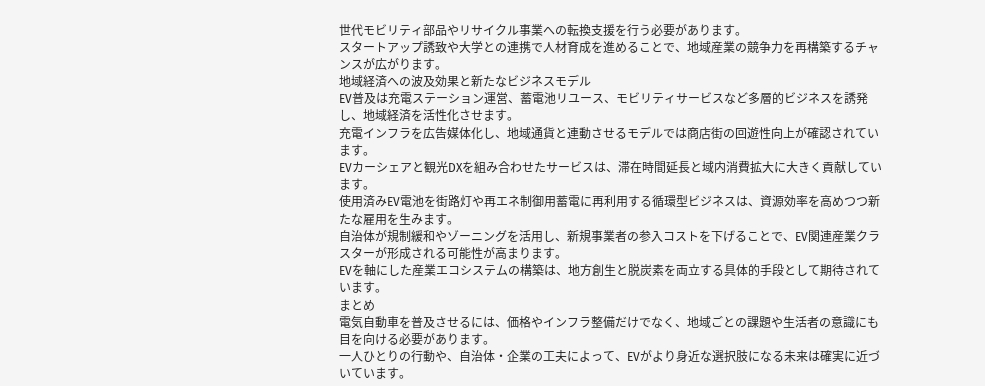世代モビリティ部品やリサイクル事業への転換支援を行う必要があります。
スタートアップ誘致や大学との連携で人材育成を進めることで、地域産業の競争力を再構築するチャンスが広がります。
地域経済への波及効果と新たなビジネスモデル
EV普及は充電ステーション運営、蓄電池リユース、モビリティサービスなど多層的ビジネスを誘発し、地域経済を活性化させます。
充電インフラを広告媒体化し、地域通貨と連動させるモデルでは商店街の回遊性向上が確認されています。
EVカーシェアと観光DXを組み合わせたサービスは、滞在時間延長と域内消費拡大に大きく貢献しています。
使用済みEV電池を街路灯や再エネ制御用蓄電に再利用する循環型ビジネスは、資源効率を高めつつ新たな雇用を生みます。
自治体が規制緩和やゾーニングを活用し、新規事業者の参入コストを下げることで、EV関連産業クラスターが形成される可能性が高まります。
EVを軸にした産業エコシステムの構築は、地方創生と脱炭素を両立する具体的手段として期待されています。
まとめ
電気自動車を普及させるには、価格やインフラ整備だけでなく、地域ごとの課題や生活者の意識にも目を向ける必要があります。
一人ひとりの行動や、自治体・企業の工夫によって、EVがより身近な選択肢になる未来は確実に近づいています。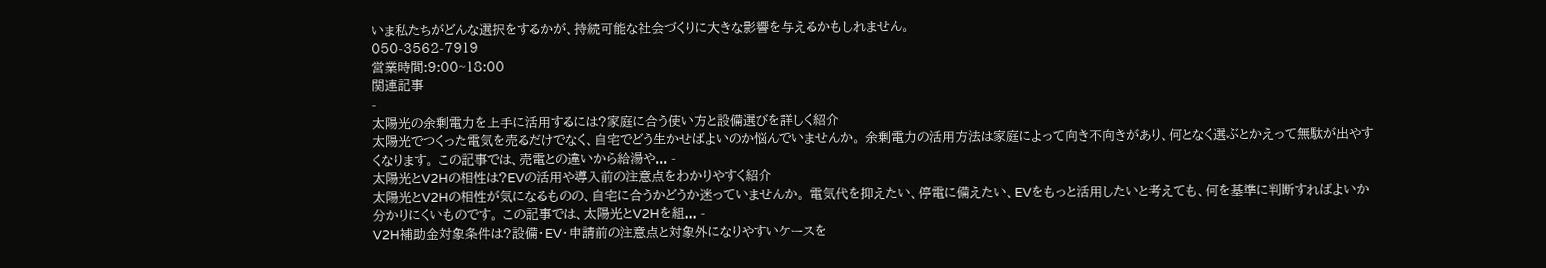いま私たちがどんな選択をするかが、持続可能な社会づくりに大きな影響を与えるかもしれません。
050-3562-7919
営業時間:9:00~18:00
関連記事
-
太陽光の余剰電力を上手に活用するには?家庭に合う使い方と設備選びを詳しく紹介
太陽光でつくった電気を売るだけでなく、自宅でどう生かせばよいのか悩んでいませんか。 余剰電力の活用方法は家庭によって向き不向きがあり、何となく選ぶとかえって無駄が出やすくなります。 この記事では、売電との違いから給湯や... -
太陽光とV2Hの相性は?EVの活用や導入前の注意点をわかりやすく紹介
太陽光とV2Hの相性が気になるものの、自宅に合うかどうか迷っていませんか。 電気代を抑えたい、停電に備えたい、EVをもっと活用したいと考えても、何を基準に判断すればよいか分かりにくいものです。 この記事では、太陽光とV2Hを組... -
V2H補助金対象条件は?設備・EV・申請前の注意点と対象外になりやすいケースを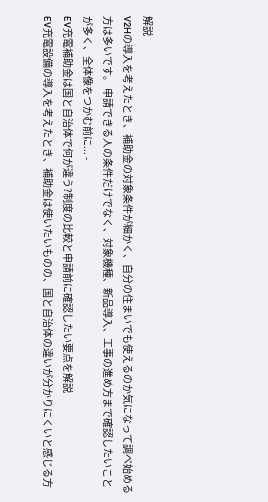解説
V2Hの導入を考えたとき、補助金の対象条件が細かく、自分の住まいでも使えるのか気になって調べ始める方は多いです。 申請できる人の条件だけでなく、対象機種、新品導入、工事の進め方まで確認したいことが多く、全体像をつかむ前に... -
EV充電補助金は国と自治体で何が違う?制度の比較と申請前に確認したい要点を解説
EV充電設備の導入を考えたとき、補助金は使いたいものの、国と自治体の違いが分かりにくいと感じる方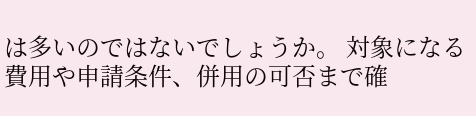は多いのではないでしょうか。 対象になる費用や申請条件、併用の可否まで確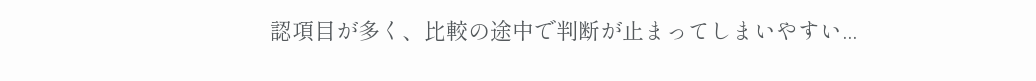認項目が多く、比較の途中で判断が止まってしまいやすい...